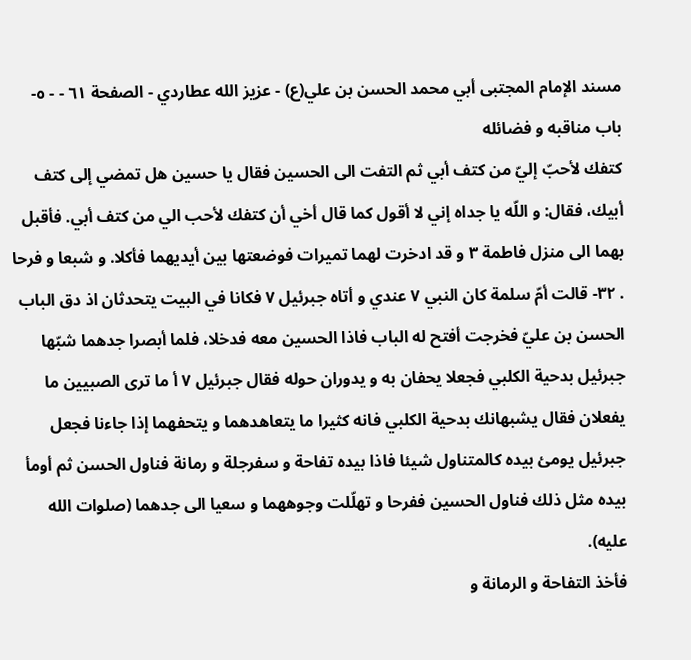مسند الإمام المجتبى أبي محمد الحسن بن علي(ع) - عزيز الله عطاردي - الصفحة ٦١ - - ٥- باب مناقبه و فضائله
كتفك لأحبّ إليّ من كتف أبي ثم التفت الى الحسين فقال يا حسين هل تمضي إلى كتف أبيك، فقال: و اللّه يا جداه إني لا أقول كما قال أخي أن كتفك لأحب الي من كتف أبي. فأقبل بهما الى منزل فاطمة ٣ و قد ادخرت لهما تميرات فوضعتها بين أيديهما فأكلا. و شبعا و فرحا
. ٣٢- قالت أمّ سلمة كان النبي ٧ عندي و أتاه جبرئيل ٧ فكانا في البيت يتحدثان اذ دق الباب الحسن بن عليّ فخرجت أفتح له الباب فاذا الحسين معه فدخلا، فلما أبصرا جدهما شبّها جبرئيل بدحية الكلبي فجعلا يحفان به و يدوران حوله فقال جبرئيل ٧ أ ما ترى الصبيين ما يفعلان فقال يشبهانك بدحية الكلبي فانه كثيرا ما يتعاهدهما و يتحفهما إذا جاءنا فجعل جبرئيل يومئ بيده كالمتناول شيئا فاذا بيده تفاحة و سفرجلة و رمانة فناول الحسن ثم أومأ بيده مثل ذلك فناول الحسين ففرحا و تهلّلت وجوههما و سعيا الى جدهما (صلوات الله عليه).
فأخذ التفاحة و الرمانة و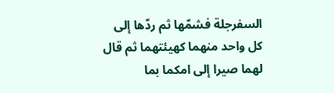السفرجلة فشمّها ثم ردّها إلى كل واحد منهما كهيئتهما ثم قال لهما صيرا إلى امكما بما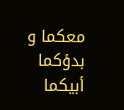معكما و بدؤكما أبيكما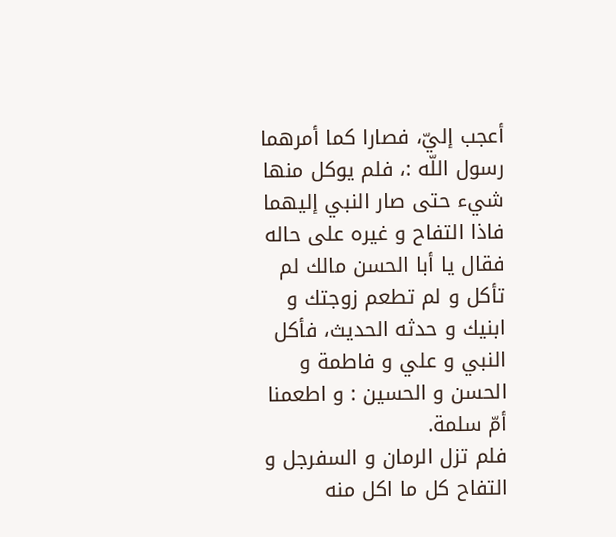أعجب إليّ، فصارا كما أمرهما رسول اللّه :، فلم يوكل منها شيء حتى صار النبي إليهما فاذا التفاح و غيره على حاله فقال يا أبا الحسن مالك لم تأكل و لم تطعم زوجتك و ابنيك و حدثه الحديث، فأكل النبي و علي و فاطمة و الحسن و الحسين : و اطعمنا أمّ سلمة.
فلم تزل الرمان و السفرجل و التفاح كل ما اكل منه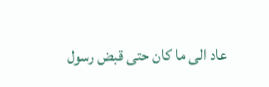عاد الى ما كان حتى قبض رسول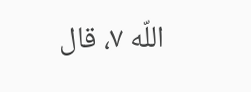اللّه ٧، قال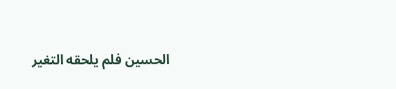الحسين فلم يلحقه التغير